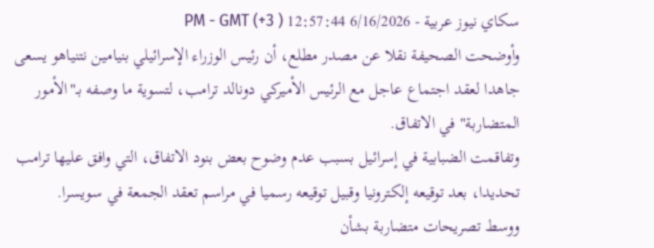سكاي نيوز عربية - 6/16/2026 12:57:44 PM - GMT (+3 )
وأوضحت الصحيفة نقلا عن مصدر مطلع، أن رئيس الوزراء الإسرائيلي بنيامين نتنياهو يسعى جاهدا لعقد اجتماع عاجل مع الرئيس الأميركي دونالد ترامب، لتسوية ما وصفه بـ"الأمور المتضاربة" في الاتفاق.
وتفاقمت الضبابية في إسرائيل بسبب عدم وضوح بعض بنود الاتفاق، التي وافق عليها ترامب تحديدا، بعد توقيعه إلكترونيا وقبيل توقيعه رسميا في مراسم تعقد الجمعة في سويسرا.
ووسط تصريحات متضاربة بشأن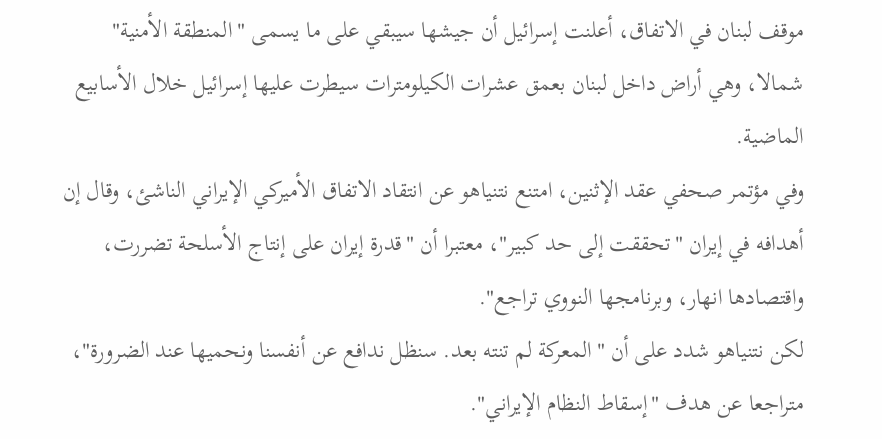موقف لبنان في الاتفاق، أعلنت إسرائيل أن جيشها سيبقي على ما يسمى "المنطقة الأمنية" شمالا، وهي أراض داخل لبنان بعمق عشرات الكيلومترات سيطرت عليها إسرائيل خلال الأسابيع الماضية.
وفي مؤتمر صحفي عقد الإثنين، امتنع نتنياهو عن انتقاد الاتفاق الأميركي الإيراني الناشئ، وقال إن أهدافه في إيران "تحققت إلى حد كبير"، معتبرا أن "قدرة إيران على إنتاج الأسلحة تضررت، واقتصادها انهار، وبرنامجها النووي تراجع".
لكن نتنياهو شدد على أن "المعركة لم تنته بعد. سنظل ندافع عن أنفسنا ونحميها عند الضرورة"، متراجعا عن هدف "إسقاط النظام الإيراني".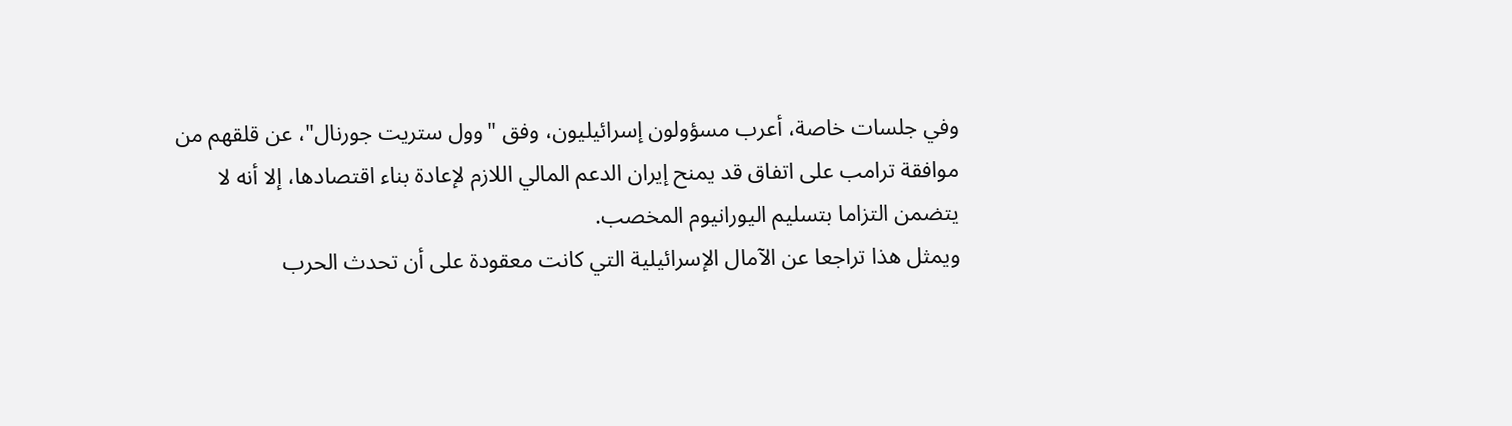وفي جلسات خاصة، أعرب مسؤولون إسرائيليون، وفق "وول ستريت جورنال"، عن قلقهم من موافقة ترامب على اتفاق قد يمنح إيران الدعم المالي اللازم لإعادة بناء اقتصادها، إلا أنه لا يتضمن التزاما بتسليم اليورانيوم المخصب.
ويمثل هذا تراجعا عن الآمال الإسرائيلية التي كانت معقودة على أن تحدث الحرب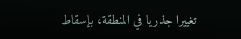تغييرا جذريا في المنطقة، بإسقاط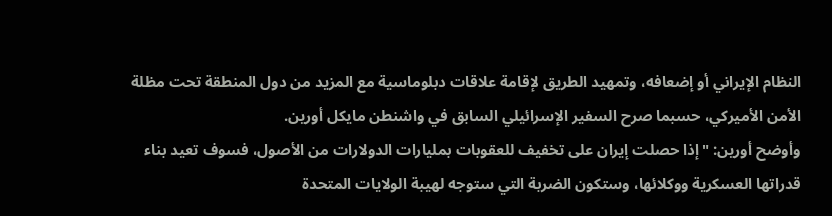النظام الإيراني أو إضعافه، وتمهيد الطريق لإقامة علاقات دبلوماسية مع المزيد من دول المنطقة تحت مظلة الأمن الأميركي، حسبما صرح السفير الإسرائيلي السابق في واشنطن مايكل أورين.
وأوضح أورين: "إذا حصلت إيران على تخفيف للعقوبات بمليارات الدولارات من الأصول، فسوف تعيد بناء قدراتها العسكرية ووكلائها، وستكون الضربة التي ستوجه لهيبة الولايات المتحدة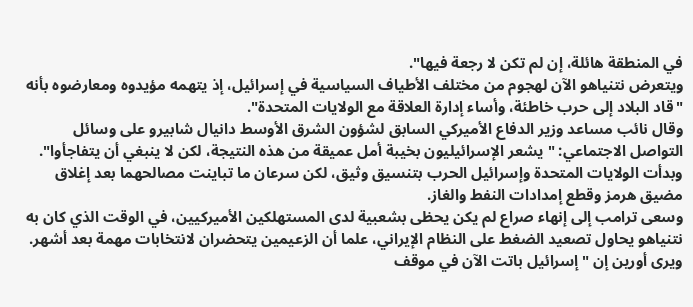في المنطقة هائلة، إن لم تكن لا رجعة فيها".
ويتعرض نتنياهو الآن لهجوم من مختلف الأطياف السياسية في إسرائيل، إذ يتهمه مؤيدوه ومعارضوه بأنه "قاد البلاد إلى حرب خاطئة، وأساء إدارة العلاقة مع الولايات المتحدة".
وقال نائب مساعد وزير الدفاع الأميركي السابق لشؤون الشرق الأوسط دانيال شابيرو على وسائل التواصل الاجتماعي: "يشعر الإسرائيليون بخيبة أمل عميقة من هذه النتيجة، لكن لا ينبغي أن يتفاجأوا".
وبدأت الولايات المتحدة وإسرائيل الحرب بتنسيق وثيق، لكن سرعان ما تباينت مصالحهما بعد إغلاق مضيق هرمز وقطع إمدادات النفط والغاز.
وسعى ترامب إلى إنهاء صراع لم يكن يحظى بشعبية لدى المستهلكين الأميركيين، في الوقت الذي كان به نتنياهو يحاول تصعيد الضغط على النظام الإيراني، علما أن الزعيمين يتحضران لانتخابات مهمة بعد أشهر.
ويرى أورين إن "إسرائيل باتت الآن في موقف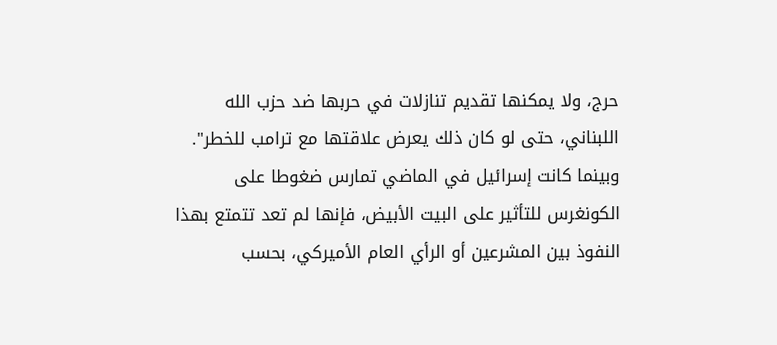حرج، ولا يمكنها تقديم تنازلات في حربها ضد حزب الله اللبناني، حتى لو كان ذلك يعرض علاقتها مع ترامب للخطر".
وبينما كانت إسرائيل في الماضي تمارس ضغوطا على الكونغرس للتأثير على البيت الأبيض، فإنها لم تعد تتمتع بهذا النفوذ بين المشرعين أو الرأي العام الأميركي، بحسب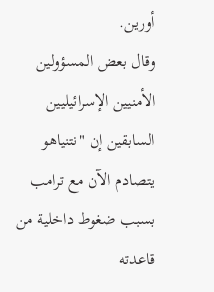أورين.
وقال بعض المسؤولين الأمنيين الإسرائيليين السابقين إن "نتنياهو يتصادم الآن مع ترامب بسبب ضغوط داخلية من قاعدته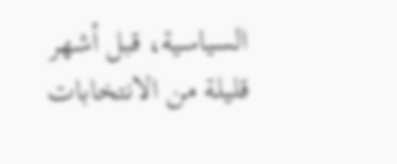السياسية، قبل أشهر قليلة من الانتخابات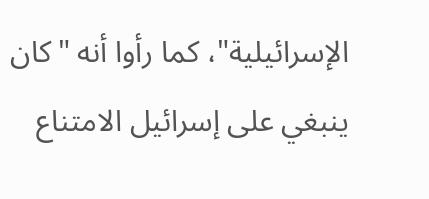الإسرائيلية"، كما رأوا أنه "كان ينبغي على إسرائيل الامتناع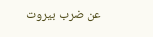عن ضرب بيروت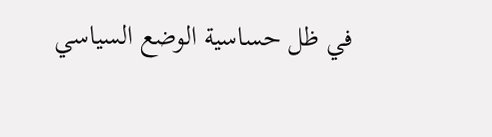في ظل حساسية الوضع السياسي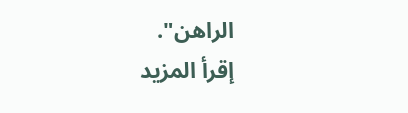الراهن".
إقرأ المزيد